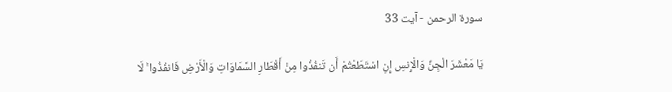سورة الرحمن - آیت 33

يَا مَعْشَرَ الْجِنِّ وَالْإِنسِ إِنِ اسْتَطَعْتُمْ أَن تَنفُذُوا مِنْ أَقْطَارِ السَّمَاوَاتِ وَالْأَرْضِ فَانفُذُوا ۚ لَا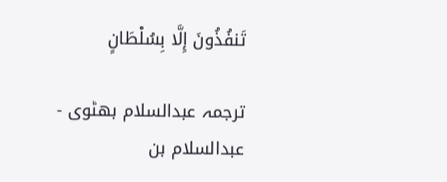تَنفُذُونَ إِلَّا بِسُلْطَانٍ

ترجمہ عبدالسلام بھٹوی - عبدالسلام بن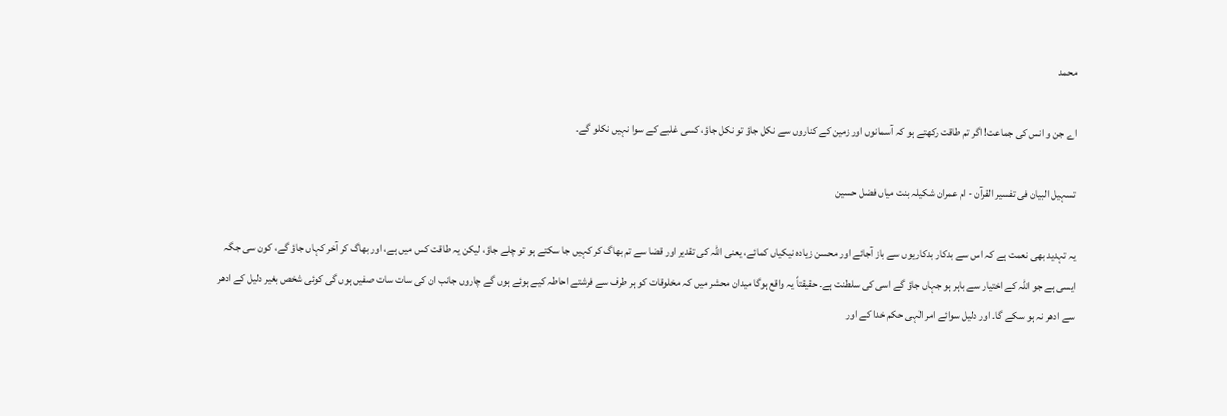محمد

اے جن و انس کی جماعت! اگر تم طاقت رکھتے ہو کہ آسمانوں اور زمین کے کناروں سے نکل جاؤ تو نکل جاؤ، کسی غلبے کے سوا نہیں نکلو گے۔

تسہیل البیان فی تفسیر القرآن - ام عمران شکیلہ بنت میاں فضل حسین

یہ تہدید بھی نعمت ہے كہ اس سے بدکار بدكاریوں سے باز آجائے اور محسن زیادہ نیكیاں كمائے، یعنی اللہ كی تقدیر اور قضا سے تم بھاگ كر كہیں جا سكتے ہو تو چلے جاؤ، لیكن یہ طاقت كس میں ہے، اور بھاگ كر آخر كہاں جاؤ گے، كون سی جگہ ایسی ہے جو اللہ كے اختیار سے باہر ہو جہاں جاؤ گے اسی كی سلطنت ہے۔ حقیقتاً یہ واقع ہوگا میدان محشر میں كہ مخلوقات كو ہر طرف سے فرشتے احاطہ كیے ہوئے ہوں گے چاروں جانب ان كی سات سات صفیں ہوں گی كوئی شخص بغیر دلیل كے ادھر سے ادھر نہ ہو سكے گا۔ اور دلیل سوائے امر الٰہی حكم خدا كے اور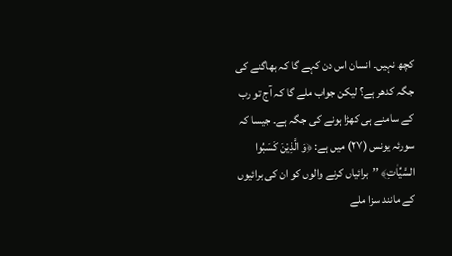كچھ نہیں۔ انسان اس دن كہے گا كہ بھاگنے كی جگہ كدھر ہے؟ لیكن جواب ملے گا كہ آج تو رب كے سامنے ہی كھڑا ہونے كی جگہ ہے۔ جیسا كہ سورئہ یونس (۲۷) میں ہے: ﴿وَ الَّذِيْنَ كَسَبُوا السَّيِّاٰتِ﴾ ’’برائیاں كرنے والوں كو ان كی برائیوں كے مانند سزا ملے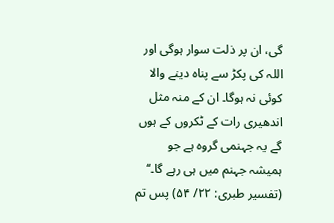گی، ان پر ذلت سوار ہوگی اور اللہ كی پكڑ سے پناہ دینے والا كوئی نہ ہوگا۔ ان كے منہ مثل اندھیری رات كے ٹكروں كے ہوں گے یہ جہنمی گروہ ہے جو ہمیشہ جہنم میں ہی رہے گا۔‘‘ (تفسیر طبری: ۲۲/ ۵۴) پس تم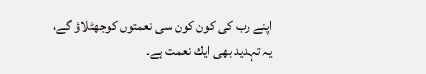اپنے رب كی كون كون سی نعمتوں كوجھٹلاؤ گے، یہ تہدید بھی ایك نعمت ہے۔